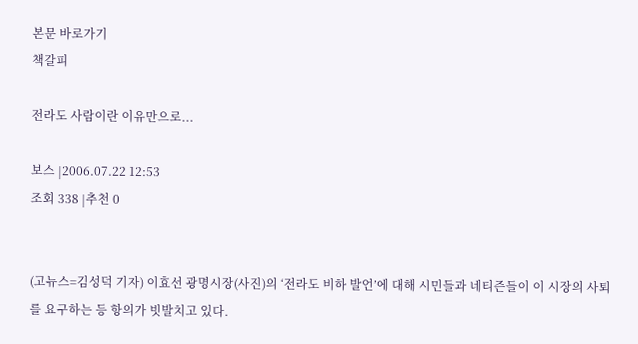본문 바로가기
책갈피

전라도 사람이란 이유만으로...

보스 |2006.07.22 12:53
조회 338 |추천 0


(고뉴스=김성덕 기자) 이효선 광명시장(사진)의 ‘전라도 비하 발언’에 대해 시민들과 네티즌들이 이 시장의 사퇴를 요구하는 등 항의가 빗발치고 있다.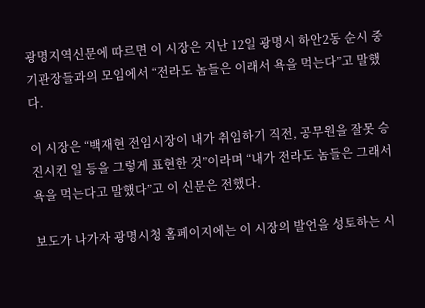광명지역신문에 따르면 이 시장은 지난 12일 광명시 하안2동 순시 중 기관장들과의 모임에서 “전라도 놈들은 이래서 욕을 먹는다”고 말했다.

이 시장은 “백재현 전임시장이 내가 취임하기 직전, 공무원을 잘못 승진시킨 일 등을 그렇게 표현한 것”이라며 “내가 전라도 놈들은 그래서 욕을 먹는다고 말했다”고 이 신문은 전했다.

보도가 나가자 광명시청 홈페이지에는 이 시장의 발언을 성토하는 시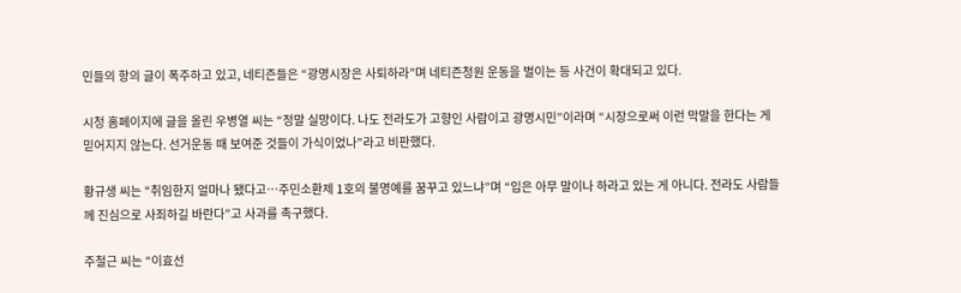민들의 항의 글이 폭주하고 있고, 네티즌들은 “광명시장은 사퇴하라”며 네티즌청원 운동을 벌이는 등 사건이 확대되고 있다.

시청 홈페이지에 글을 올린 우병열 씨는 “정말 실망이다. 나도 전라도가 고향인 사람이고 광명시민”이라며 “시장으로써 이런 막말을 한다는 게 믿어지지 않는다. 선거운동 때 보여준 것들이 가식이었나”라고 비판했다.

황규생 씨는 “취임한지 얼마나 됐다고…주민소환제 1호의 불명예를 꿈꾸고 있느냐”며 “입은 아무 말이나 하라고 있는 게 아니다. 전라도 사람들께 진심으로 사죄하길 바란다”고 사과를 촉구했다.

주철근 씨는 “이효선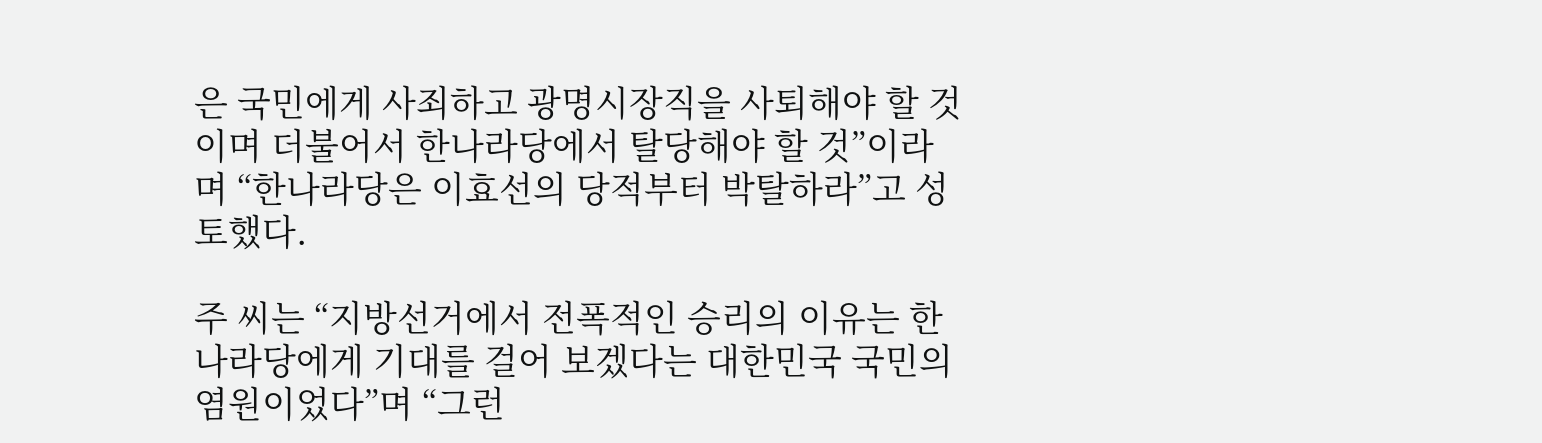은 국민에게 사죄하고 광명시장직을 사퇴해야 할 것이며 더불어서 한나라당에서 탈당해야 할 것”이라며 “한나라당은 이효선의 당적부터 박탈하라”고 성토했다.

주 씨는 “지방선거에서 전폭적인 승리의 이유는 한나라당에게 기대를 걸어 보겠다는 대한민국 국민의 염원이었다”며 “그런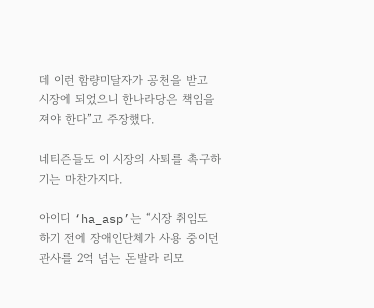데 이런 함량미달자가 공천을 받고 시장에 되었으니 한나라당은 책임을 져야 한다”고 주장했다.

네티즌들도 이 시장의 사퇴를 촉구하기는 마찬가지다.

아이디 ‘ha_asp’는 “시장 취임도 하기 전에 장애인단체가 사용 중이던 관사를 2억 넘는 돈발라 리모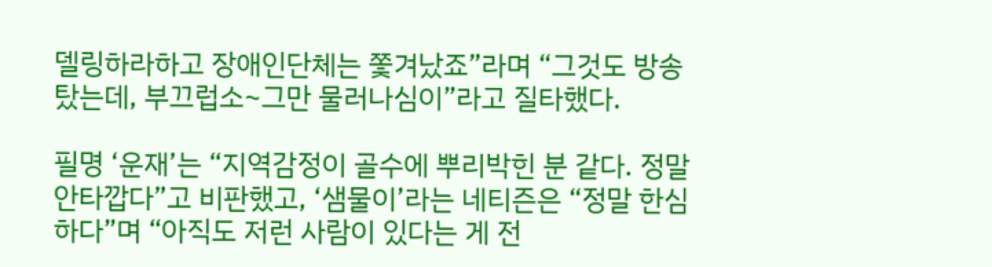델링하라하고 장애인단체는 쫓겨났죠”라며 “그것도 방송 탔는데, 부끄럽소~그만 물러나심이”라고 질타했다.

필명 ‘운재’는 “지역감정이 골수에 뿌리박힌 분 같다. 정말 안타깝다”고 비판했고, ‘샘물이’라는 네티즌은 “정말 한심하다”며 “아직도 저런 사람이 있다는 게 전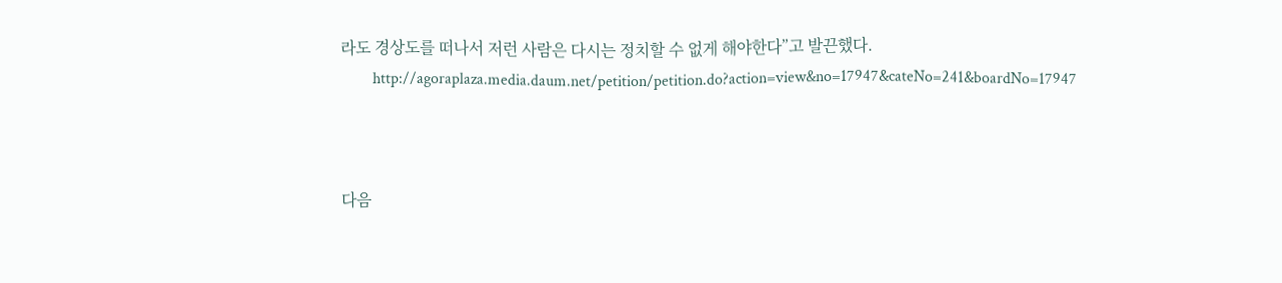라도 경상도를 떠나서 저런 사람은 다시는 정치할 수 없게 해야한다”고 발끈했다.
        http://agoraplaza.media.daum.net/petition/petition.do?action=view&no=17947&cateNo=241&boardNo=17947



다음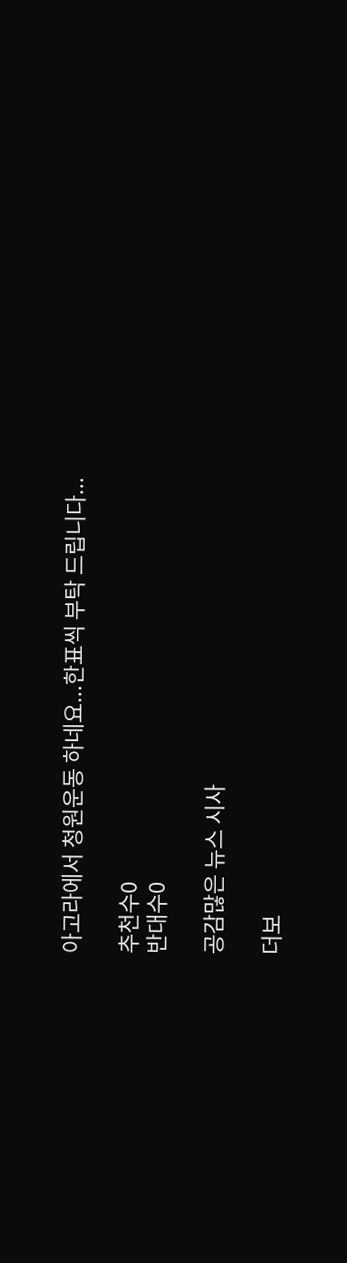아고라에서 청원운동 하네요...한표씩 부탁 드립니다...

추천수0
반대수0

공감많은 뉴스 시사

더보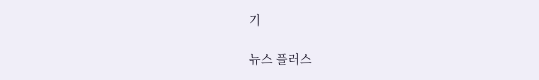기

뉴스 플러스